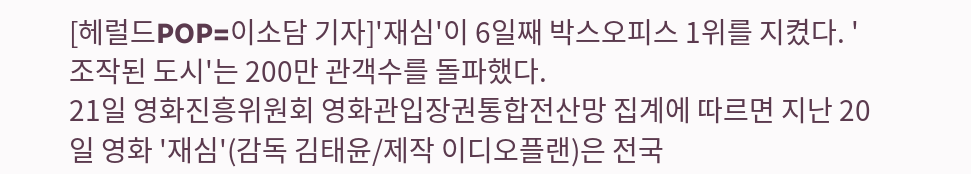[헤럴드POP=이소담 기자]'재심'이 6일째 박스오피스 1위를 지켰다. '조작된 도시'는 200만 관객수를 돌파했다.
21일 영화진흥위원회 영화관입장권통합전산망 집계에 따르면 지난 20일 영화 '재심'(감독 김태윤/제작 이디오플랜)은 전국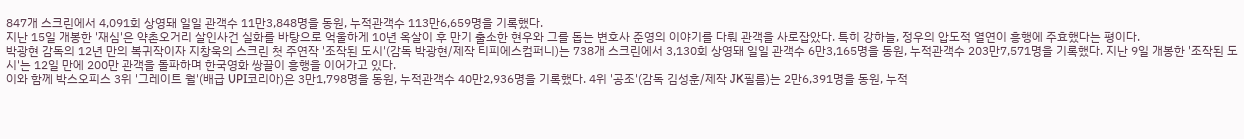847개 스크린에서 4,091회 상영돼 일일 관객수 11만3,848명을 동원, 누적관객수 113만6,659명을 기록했다.
지난 15일 개봉한 '재심'은 약촌오거리 살인사건 실화를 바탕으로 억울하게 10년 옥살이 후 만기 출소한 현우와 그를 돕는 변호사 준영의 이야기를 다뤄 관객을 사로잡았다. 특히 강하늘, 정우의 압도적 열연이 흥행에 주효했다는 평이다.
박광현 감독의 12년 만의 복귀작이자 지창욱의 스크린 첫 주연작 '조작된 도시'(감독 박광현/제작 티피에스컴퍼니)는 738개 스크린에서 3,130회 상영돼 일일 관객수 6만3,165명을 동원, 누적관객수 203만7,571명을 기록했다. 지난 9일 개봉한 '조작된 도시'는 12일 만에 200만 관객을 돌파하며 한국영화 쌍끌이 흥행을 이어가고 있다.
이와 함께 박스오피스 3위 '그레이트 월'(배급 UPI코리아)은 3만1,798명을 동원, 누적관객수 40만2,936명을 기록했다. 4위 '공조'(감독 김성훈/제작 JK필름)는 2만6,391명을 동원, 누적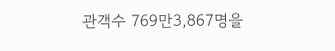관객수 769만3,867명을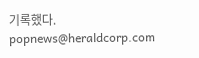기록했다.
popnews@heraldcorp.com